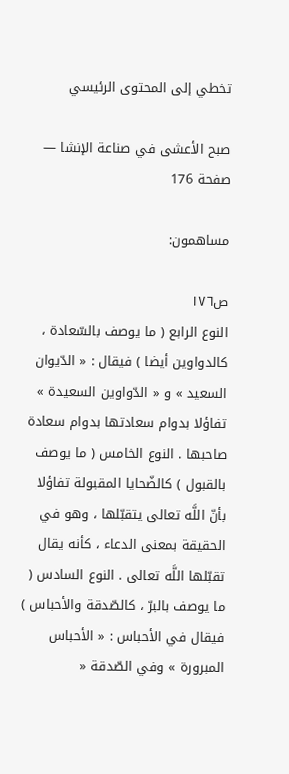تخطي إلى المحتوى الرئيسي

صبح الأعشى في صناعة الإنشا — صفحة 176

مساهمون:

ص١٧٦
النوع الرابع ( ما يوصف بالسّعادة ، كالدواوين أيضا ) فيقال : « الدّيوان السعيد » و « الدّواوين السعيدة » تفاؤلا بدوام سعادتها بدوام سعادة صاحبها . النوع الخامس ( ما يوصف بالقبول ) كالضّحايا المقبولة تفاؤلا بأنّ اللَّه تعالى يتقبّلها ، وهو في الحقيقة بمعنى الدعاء ، كأنه يقال تقبّلها اللَّه تعالى . النوع السادس ( ما يوصف بالبرّ ، كالصّدقة والأحباس ) فيقال في الأحباس : « الأحباس المبرورة » وفي الصّدقة «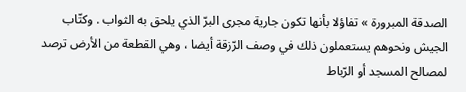الصدقة المبرورة » تفاؤلا بأنها تكون جارية مجرى البرّ الذي يلحق به الثواب . وكتّاب الجيش ونحوهم يستعملون ذلك في وصف الرّزقة أيضا ، وهي القطعة من الأرض ترصد لمصالح المسجد أو الرّباط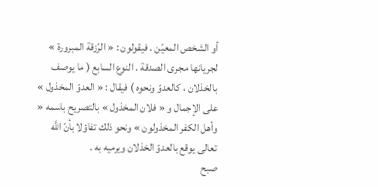أو الشخص المعيّن . فيقولون : « الرّزقة المبرورة » لجريانها مجرى الصدقة . النوع السابع ( ما يوصف بالخذلان ، كالعدوّ ونحوه ) فيقال : « العدوّ المخذول » على الإجمال و « فلان المخذول » بالتصريح باسمه « وأهل الكفر المخذولون » ونحو ذلك تفاؤلا بأنّ اللَّه تعالى يوقع بالعدوّ الخذلان ويرميه به .
صبح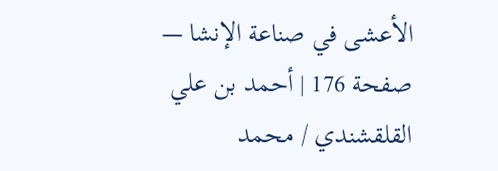الأعشى في صناعة الإنشا — صفحة 176 | أحمد بن علي القلقشندي / محمد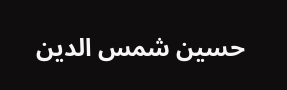حسين شمس الدين